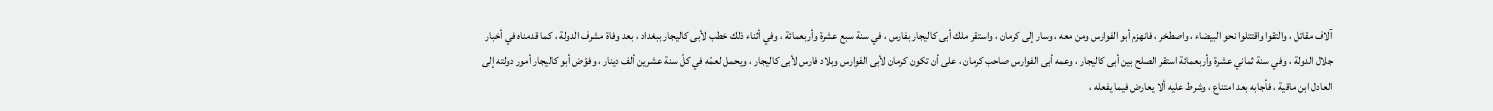آلاف مقاتل ، والتقوا واقتتلوا نحو البيضاء ، واصطخر ، فانهزم أبو الفوارس ومن معه ، وسار إلى كرمان ، واستقر ملك أبى كاليجار بفارس ، في سنة سبع عشرة وأربعمائة ، وفي أثناء ذلك خطب لأبى كاليجار ببغداد ، بعد وفاة مشرف الدولة ، كما قدمناه في أخبار جلال الدولة ، وفي سنة ثماني عشرة وأربعمائة استقر الصلح بين أبى كاليجار ، وعمه أبى الفوارس صاحب كرمان ، على أن تكون كرمان لأبى الفوارس وبلاد فارس لأبى كاليجار ، ويحمل لعمّه في كلّ سنة عشرين ألف دينار ، وفوّض أبو كاليجار أمور دولته إلى العادل ابن ماقية ، فأجابه بعد امتناع ، وشرط عليه ألا يعارض فيما يفعله ،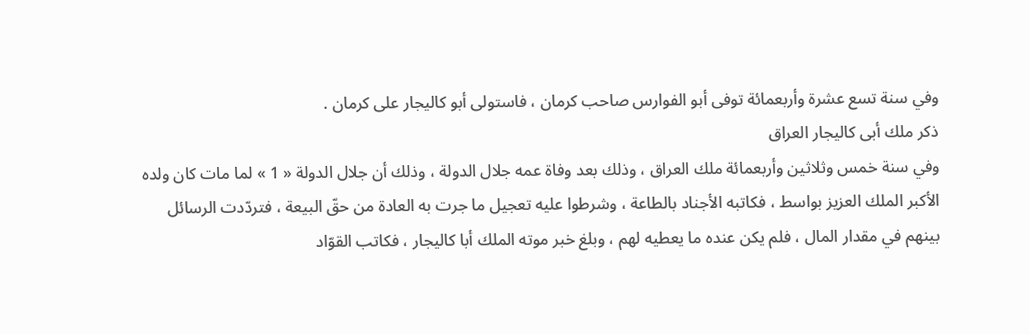وفي سنة تسع عشرة وأربعمائة توفى أبو الفوارس صاحب كرمان ، فاستولى أبو كاليجار على كرمان .
ذكر ملك أبى كاليجار العراق
وفي سنة خمس وثلاثين وأربعمائة ملك العراق ، وذلك بعد وفاة عمه جلال الدولة ، وذلك أن جلال الدولة « 1 » لما مات كان ولده الأكبر الملك العزيز بواسط ، فكاتبه الأجناد بالطاعة ، وشرطوا عليه تعجيل ما جرت به العادة من حقّ البيعة ، فتردّدت الرسائل بينهم في مقدار المال ، فلم يكن عنده ما يعطيه لهم ، وبلغ خبر موته الملك أبا كاليجار ، فكاتب القوّاد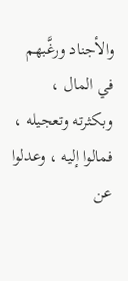والأجناد ورغَّبهم في المال ، وبكثرته وتعجيله ، فمالوا إليه ، وعدلوا عن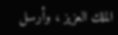الملك العزيز ، وأرسل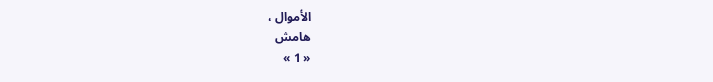الأموال ،
هامش
« 1 »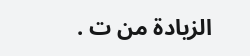الزيادة من ت .